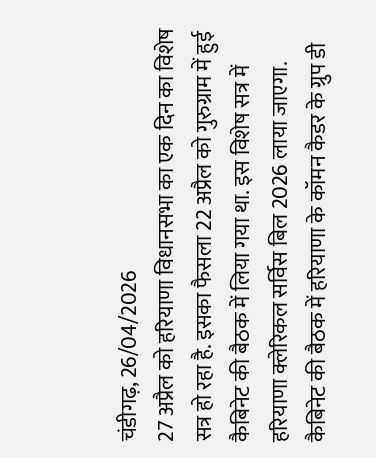चंडीगढ़, 26/04/2026
27 अप्रैल को हरियाणा विधानसभा का एक दिन का विशेष सत्र हो रहा है. इसका फैसला 22 अप्रैल को गुरुग्राम में हुई कैबिनेट की बैठक में लिया गया था. इस विशेष सत्र में हरियाणा क्लेरिकल सर्विस बिल 2026 लाया जाएगा. कैबिनेट की बैठक में हरियाणा के कॉमन कैडर के ग्रुप डी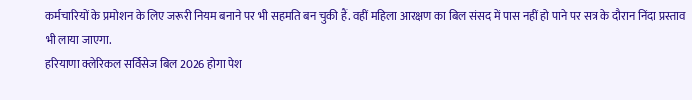कर्मचारियों के प्रमोशन के लिए जरूरी नियम बनाने पर भी सहमति बन चुकी हैं. वहीं महिला आरक्षण का बिल संसद में पास नहीं हो पाने पर सत्र के दौरान निंदा प्रस्ताव भी लाया जाएगा.
हरियाणा क्लेरिकल सर्विसेज बिल 2026 होगा पेश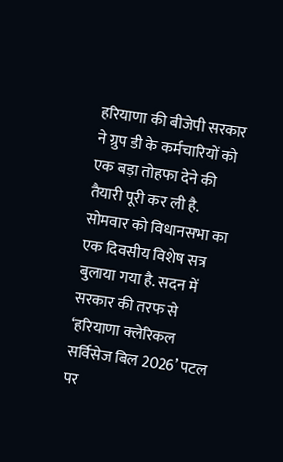हरियाणा की बीजेपी सरकार ने ग्रुप डी के कर्मचारियों को एक बड़ा तोहफा देने की तैयारी पूरी कर ली है. सोमवार को विधानसभा का एक दिवसीय विशेष सत्र बुलाया गया है. सदन में सरकार की तरफ से ‘हरियाणा क्लेरिकल सर्विसेज बिल 2026’ पटल पर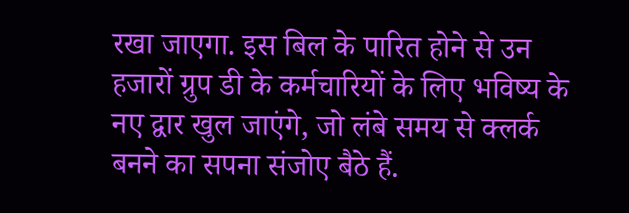रखा जाएगा. इस बिल के पारित होने से उन हजारों ग्रुप डी के कर्मचारियों के लिए भविष्य के नए द्वार खुल जाएंगे, जो लंबे समय से क्लर्क बनने का सपना संजोए बैठे हैं.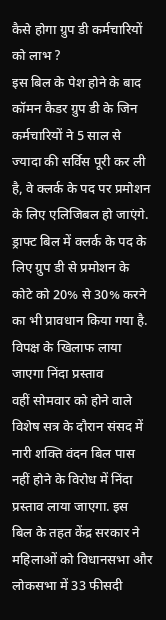कैसे होगा ग्रुप डी कर्मचारियों को लाभ ?
इस बिल के पेश होने के बाद कॉमन कैडर ग्रुप डी के जिन कर्मचारियों ने 5 साल से ज्यादा की सर्विस पूरी कर ली है, वे क्लर्क के पद पर प्रमोशन के लिए एलिजिबल हो जाएंगे. ड्राफ्ट बिल में क्लर्क के पद के लिए ग्रुप डी से प्रमोशन के कोटे को 20% से 30% करने का भी प्रावधान किया गया है.
विपक्ष के खिलाफ लाया जाएगा निंदा प्रस्ताव
वहीं सोमवार को होने वाले विशेष सत्र के दौरान संसद में नारी शक्ति वंदन बिल पास नहीं होने के विरोध में निंदा प्रस्ताव लाया जाएगा. इस बिल के तहत केंद्र सरकार ने महिलाओं को विधानसभा और लोकसभा में 33 फीसदी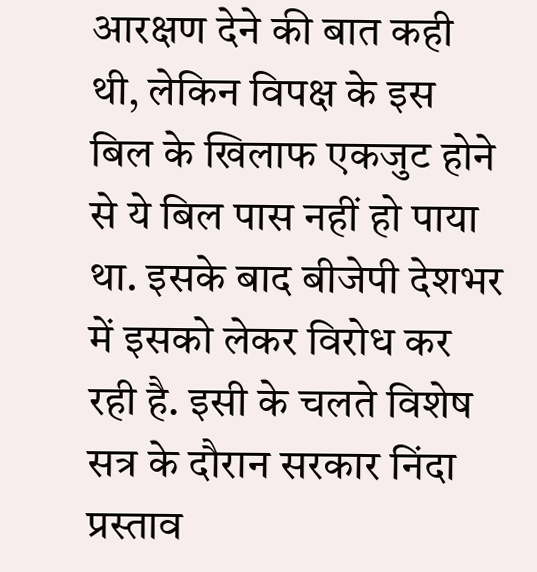आरक्षण देने की बात कही थी, लेकिन विपक्ष के इस बिल के खिलाफ एकजुट होने से ये बिल पास नहीं हो पाया था. इसके बाद बीजेपी देशभर में इसको लेकर विरोध कर रही है. इसी के चलते विशेष सत्र के दौरान सरकार निंदा प्रस्ताव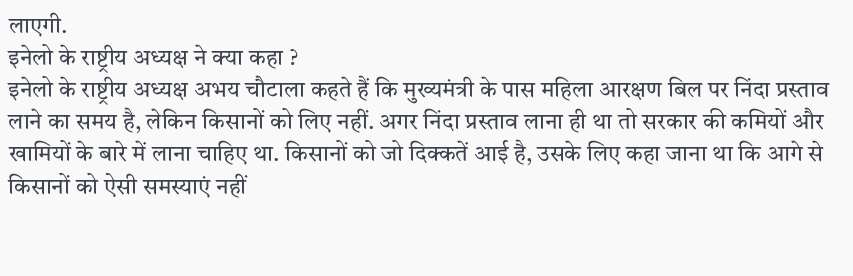लाएगी.
इनेलो के राष्ट्रीय अध्यक्ष ने क्या कहा ?
इनेलो के राष्ट्रीय अध्यक्ष अभय चौटाला कहते हैं कि मुख्यमंत्री के पास महिला आरक्षण बिल पर निंदा प्रस्ताव लाने का समय है, लेकिन किसानों को लिए नहीं. अगर निंदा प्रस्ताव लाना ही था तो सरकार की कमियों और खामियों के बारे में लाना चाहिए था. किसानों को जो दिक्कतें आई है, उसके लिए कहा जाना था कि आगे से किसानों को ऐसी समस्याएं नहीं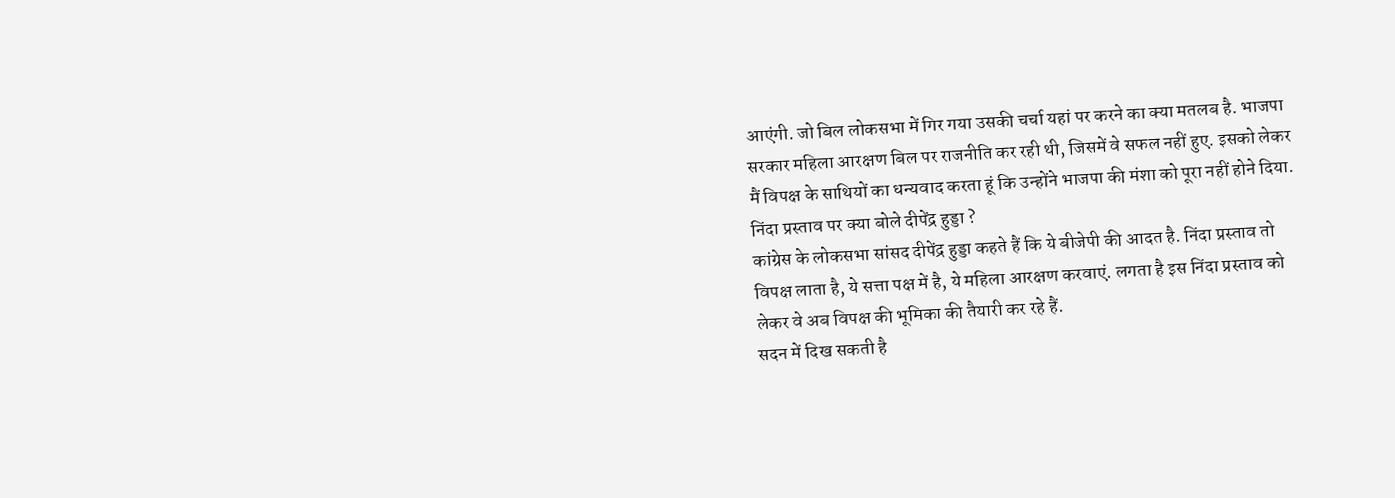आएंगी. जो बिल लोकसभा में गिर गया उसकी चर्चा यहां पर करने का क्या मतलब है. भाजपा सरकार महिला आरक्षण बिल पर राजनीति कर रही थी, जिसमें वे सफल नहीं हुए. इसको लेकर मैं विपक्ष के साथियों का धन्यवाद करता हूं कि उन्होंने भाजपा की मंशा को पूरा नहीं होने दिया.
निंदा प्रस्ताव पर क्या बोले दीपेंद्र हुड्डा ?
कांग्रेस के लोकसभा सांसद दीपेंद्र हुड्डा कहते हैं कि ये बीजेपी की आदत है. निंदा प्रस्ताव तो विपक्ष लाता है, ये सत्ता पक्ष में है, ये महिला आरक्षण करवाएं. लगता है इस निंदा प्रस्ताव को लेकर वे अब विपक्ष की भूमिका की तैयारी कर रहे हैं.
सदन में दिख सकती है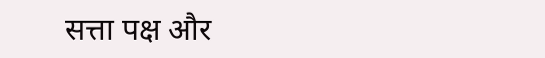सत्ता पक्ष और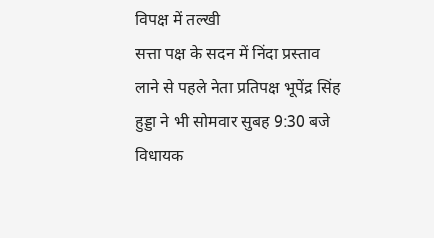विपक्ष में तल्खी
सत्ता पक्ष के सदन में निंदा प्रस्ताव लाने से पहले नेता प्रतिपक्ष भूपेंद्र सिंह हुड्डा ने भी सोमवार सुबह 9:30 बजे विधायक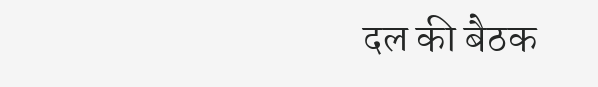दल की बैठक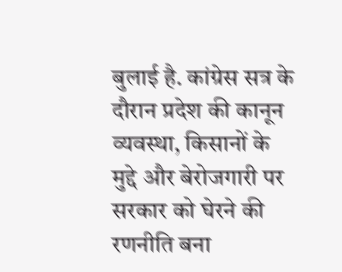बुलाई है. कांग्रेस सत्र के दौरान प्रदेश की कानून व्यवस्था, किसानों के मुद्दे और बेरोजगारी पर सरकार को घेरने की रणनीति बना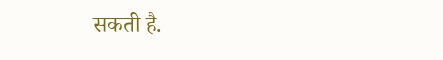सकती है.